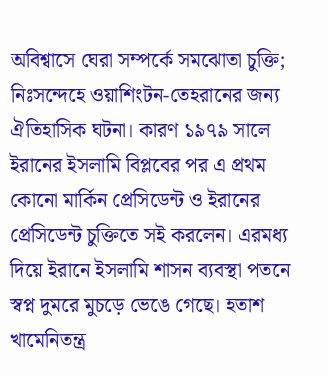অবিশ্বাসে ঘেরা সম্পর্কে সমঝোতা চুক্তি; নিঃসন্দেহে ওয়াশিংটন-তেহরানের জন্য ঐতিহাসিক ঘটনা। কারণ ১৯৭৯ সালে ইরানের ইসলামি বিপ্লবের পর এ প্রথম কোনো মার্কিন প্রেসিডেন্ট ও ইরানের প্রেসিডেন্ট চুক্তিতে সই করলেন। এরমধ্য দিয়ে ইরানে ইসলামি শাসন ব্যবস্থা পতনে স্বপ্ন দুমরে মুচড়ে ভেঙে গেছে। হতাশ খামেনিতন্ত্র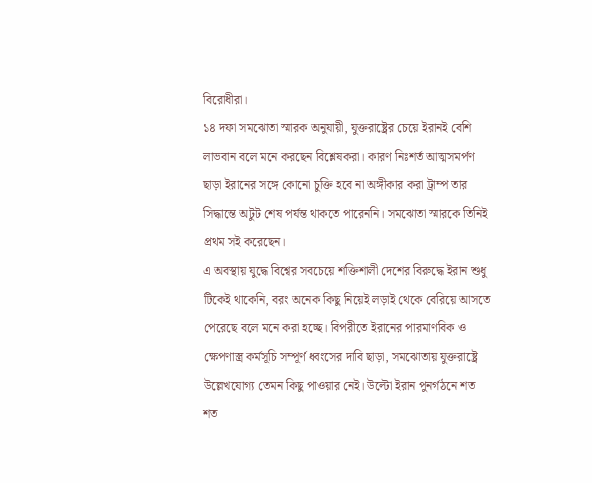বিরোধীরা।
১৪ দফা সমঝোতা স্মারক অনুযায়ী, যুক্তরাষ্ট্রের চেয়ে ইরানই বেশি লাভবান বলে মনে করছেন বিশ্লেষকরা। কারণ নিঃশর্ত আত্মসমর্পণ ছাড়া ইরানের সঙ্গে কোনো চুক্তি হবে না অঙ্গীকার করা ট্রাম্প তার সিদ্ধান্তে অটুট শেষ পর্যন্ত থাকতে পারেননি। সমঝোতা স্মারকে তিনিই প্রথম সই করেছেন।
এ অবস্থায় যুদ্ধে বিশ্বের সবচেয়ে শক্তিশালী দেশের বিরুদ্ধে ইরান শুধু টিকেই থাকেনি, বরং অনেক কিছু নিয়েই লড়াই থেকে বেরিয়ে আসতে পেরেছে বলে মনে করা হচ্ছে। বিপরীতে ইরানের পারমাণবিক ও ক্ষেপণাস্ত্র কর্মসূচি সম্পূর্ণ ধ্বংসের দাবি ছাড়া, সমঝোতায় যুক্তরাষ্ট্রে উল্লেখযোগ্য তেমন কিছু পাওয়ার নেই। উল্টো ইরান পুনর্গঠনে শত শত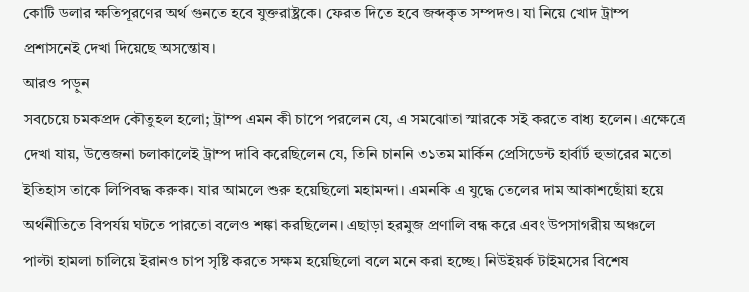কোটি ডলার ক্ষতিপূরণের অর্থ গুনতে হবে যুক্তরাষ্ট্রকে। ফেরত দিতে হবে জব্দকৃত সম্পদও। যা নিয়ে খোদ ট্রাম্প প্রশাসনেই দেখা দিয়েছে অসন্তোষ।
আরও পড়ুন
সবচেয়ে চমকপ্রদ কৌতুহল হলো; ট্রাম্প এমন কী চাপে পরলেন যে, এ সমঝোতা স্মারকে সই করতে বাধ্য হলেন। এক্ষেত্রে দেখা যায়, উত্তেজনা চলাকালেই ট্রাম্প দাবি করেছিলেন যে, তিনি চাননি ৩১তম মার্কিন প্রেসিডেন্ট হার্বার্ট হুভারের মতো ইতিহাস তাকে লিপিবদ্ধ করুক। যার আমলে শুরু হয়েছিলো মহামন্দা। এমনকি এ যুদ্ধে তেলের দাম আকাশছোঁয়া হয়ে অর্থনীতিতে বিপর্যয় ঘটতে পারতো বলেও শঙ্কা করছিলেন। এছাড়া হরমুজ প্রণালি বন্ধ করে এবং উপসাগরীয় অঞ্চলে পাল্টা হামলা চালিয়ে ইরানও চাপ সৃষ্টি করতে সক্ষম হয়েছিলো বলে মনে করা হচ্ছে। নিউইয়র্ক টাইমসের বিশেষ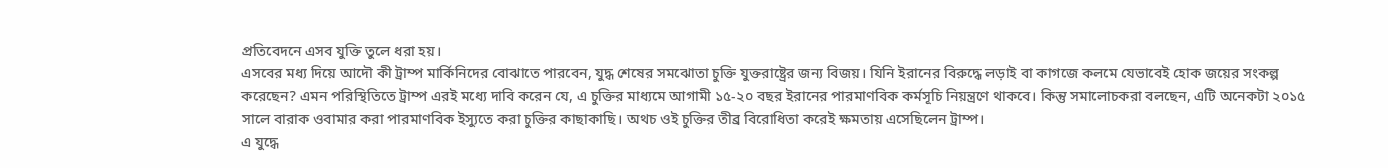প্রতিবেদনে এসব যুক্তি তুলে ধরা হয়।
এসবের মধ্য দিয়ে আদৌ কী ট্রাম্প মার্কিনিদের বোঝাতে পারবেন, যুদ্ধ শেষের সমঝোতা চুক্তি যুক্তরাষ্ট্রের জন্য বিজয়। যিনি ইরানের বিরুদ্ধে লড়াই বা কাগজে কলমে যেভাবেই হোক জয়ের সংকল্প করেছেন? এমন পরিস্থিতিতে ট্রাম্প এরই মধ্যে দাবি করেন যে, এ চুক্তির মাধ্যমে আগামী ১৫-২০ বছর ইরানের পারমাণবিক কর্মসূচি নিয়ন্ত্রণে থাকবে। কিন্তু সমালোচকরা বলছেন, এটি অনেকটা ২০১৫ সালে বারাক ওবামার করা পারমাণবিক ইস্যুতে করা চুক্তির কাছাকাছি। অথচ ওই চুক্তির তীব্র বিরোধিতা করেই ক্ষমতায় এসেছিলেন ট্রাম্প।
এ যুদ্ধে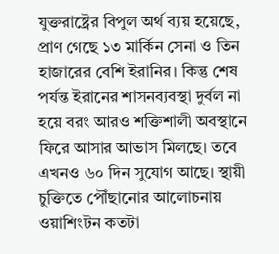যুক্তরাষ্ট্রের বিপুল অর্থ ব্যয় হয়েছে, প্রাণ গেছে ১৩ মার্কিন সেনা ও তিন হাজারের বেশি ইরানির। কিন্তু শেষ পর্যন্ত ইরানের শাসনব্যবস্থা দুর্বল না হয়ে বরং আরও শক্তিশালী অবস্থানে ফিরে আসার আভাস মিলছে। তবে এখনও ৬০ দিন সুযোগ আছে। স্থায়ী চুক্তিতে পৌঁছানোর আলোচনায় ওয়াশিংটন কতটা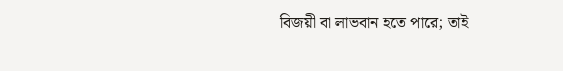বিজয়ী বা লাভবান হতে পারে; তাই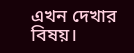এখন দেখার বিষয়।